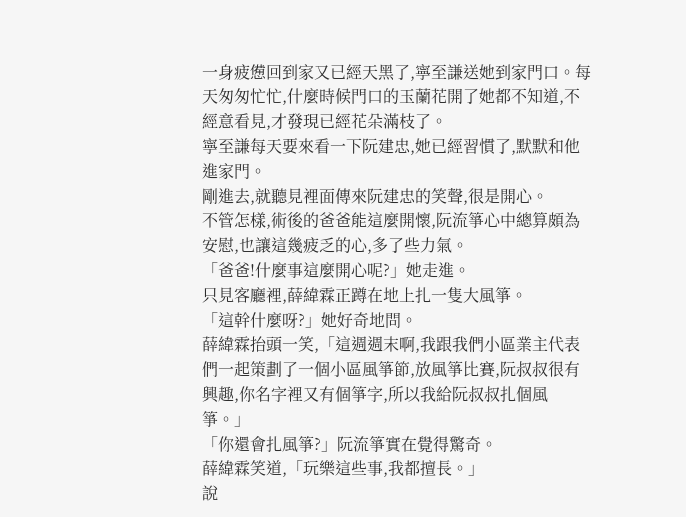一身疲憊回到家又已經天黑了,寧至謙送她到家門口。每天匆匆忙忙,什麼時候門口的玉蘭花開了她都不知道,不經意看見,才發現已經花朵滿枝了。
寧至謙每天要來看一下阮建忠,她已經習慣了,默默和他進家門。
剛進去,就聽見裡面傳來阮建忠的笑聲,很是開心。
不管怎樣,術後的爸爸能這麼開懷,阮流箏心中總算頗為安慰,也讓這幾疲乏的心,多了些力氣。
「爸爸!什麼事這麼開心呢?」她走進。
只見客廳裡,薛緯霖正蹲在地上扎一隻大風箏。
「這幹什麼呀?」她好奇地問。
薛緯霖抬頭一笑,「這週週末啊,我跟我們小區業主代表們一起策劃了一個小區風箏節,放風箏比賽,阮叔叔很有興趣,你名字裡又有個箏字,所以我給阮叔叔扎個風箏。」
「你還會扎風箏?」阮流箏實在覺得驚奇。
薛緯霖笑道,「玩樂這些事,我都擅長。」
說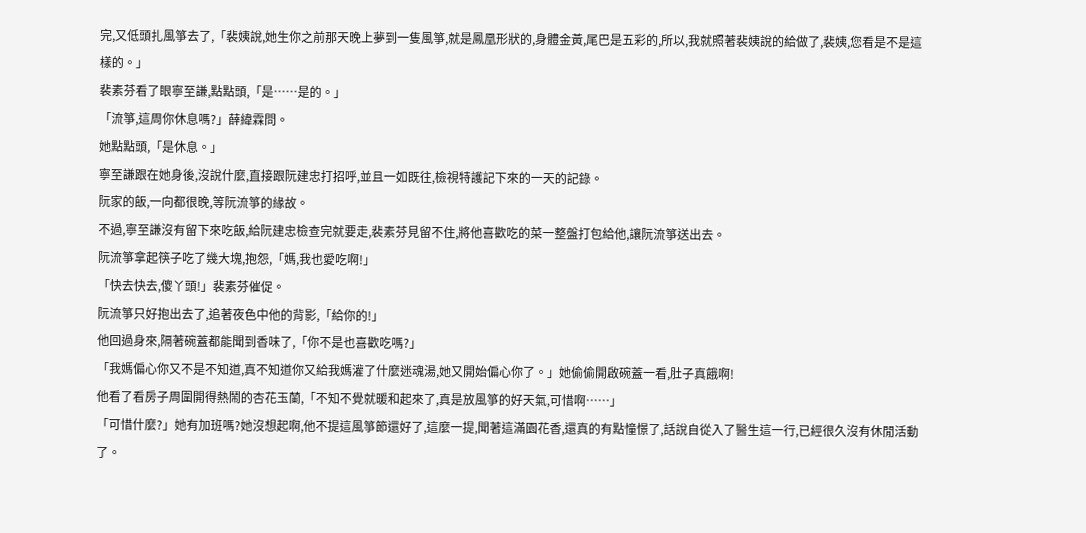完,又低頭扎風箏去了,「裴姨說,她生你之前那天晚上夢到一隻風箏,就是鳳凰形狀的,身體金黃,尾巴是五彩的,所以,我就照著裴姨說的給做了,裴姨,您看是不是這樣的。」
裴素芬看了眼寧至謙,點點頭,「是……是的。」
「流箏,這周你休息嗎?」薛緯霖問。
她點點頭,「是休息。」
寧至謙跟在她身後,沒說什麼,直接跟阮建忠打招呼,並且一如既往,檢視特護記下來的一天的記錄。
阮家的飯,一向都很晚,等阮流箏的緣故。
不過,寧至謙沒有留下來吃飯,給阮建忠檢查完就要走,裴素芬見留不住,將他喜歡吃的菜一整盤打包給他,讓阮流箏送出去。
阮流箏拿起筷子吃了幾大塊,抱怨,「媽,我也愛吃啊!」
「快去快去,傻丫頭!」裴素芬催促。
阮流箏只好抱出去了,追著夜色中他的背影,「給你的!」
他回過身來,隔著碗蓋都能聞到香味了,「你不是也喜歡吃嗎?」
「我媽偏心你又不是不知道,真不知道你又給我媽灌了什麼迷魂湯,她又開始偏心你了。」她偷偷開啟碗蓋一看,肚子真餓啊!
他看了看房子周圍開得熱鬧的杏花玉蘭,「不知不覺就暖和起來了,真是放風箏的好天氣,可惜啊……」
「可惜什麼?」她有加班嗎?她沒想起啊,他不提這風箏節還好了,這麼一提,聞著這滿園花香,還真的有點憧憬了,話說自從入了醫生這一行,已經很久沒有休閒活動了。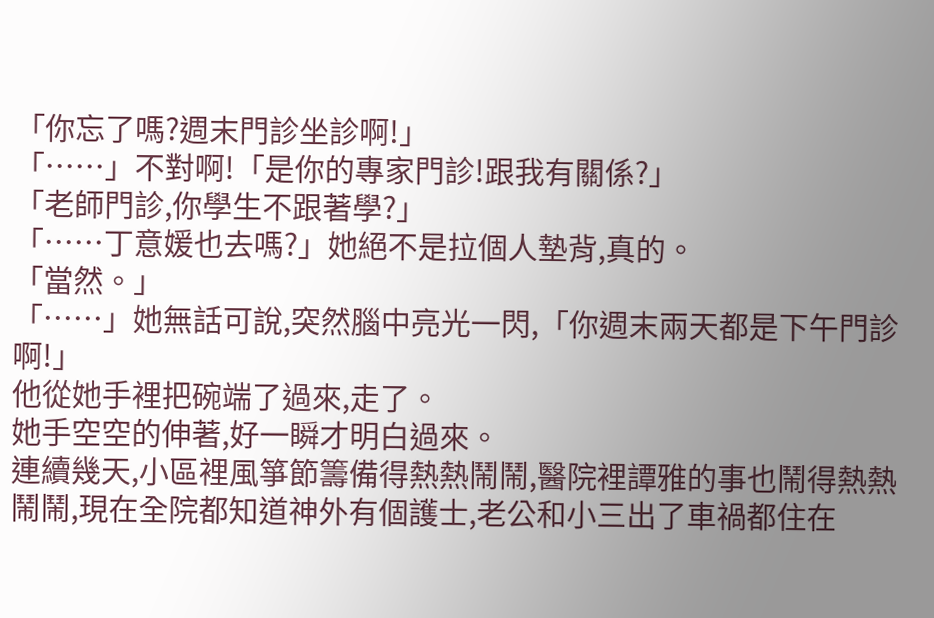「你忘了嗎?週末門診坐診啊!」
「……」不對啊!「是你的專家門診!跟我有關係?」
「老師門診,你學生不跟著學?」
「……丁意媛也去嗎?」她絕不是拉個人墊背,真的。
「當然。」
「……」她無話可說,突然腦中亮光一閃,「你週末兩天都是下午門診啊!」
他從她手裡把碗端了過來,走了。
她手空空的伸著,好一瞬才明白過來。
連續幾天,小區裡風箏節籌備得熱熱鬧鬧,醫院裡譚雅的事也鬧得熱熱鬧鬧,現在全院都知道神外有個護士,老公和小三出了車禍都住在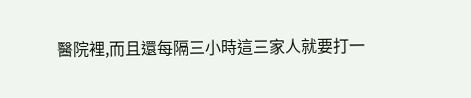醫院裡,而且還每隔三小時這三家人就要打一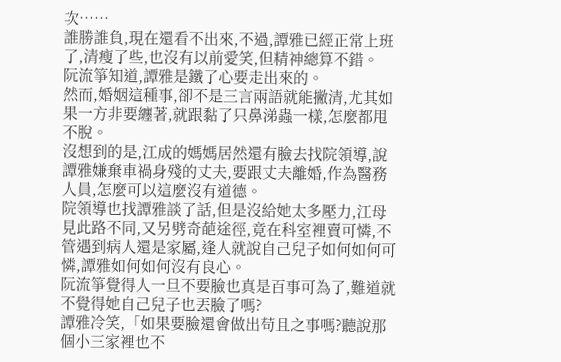次……
誰勝誰負,現在還看不出來,不過,譚雅已經正常上班了,清瘦了些,也沒有以前愛笑,但精神總算不錯。
阮流箏知道,譚雅是鐵了心要走出來的。
然而,婚姻這種事,卻不是三言兩語就能撇清,尤其如果一方非要纏著,就跟黏了只鼻涕蟲一樣,怎麼都甩不脫。
沒想到的是,江成的媽媽居然還有臉去找院領導,說譚雅嫌棄車禍身殘的丈夫,要跟丈夫離婚,作為醫務人員,怎麼可以這麼沒有道德。
院領導也找譚雅談了話,但是沒給她太多壓力,江母見此路不同,又另劈奇葩途徑,竟在科室裡賣可憐,不管遇到病人還是家屬,逢人就說自己兒子如何如何可憐,譚雅如何如何沒有良心。
阮流箏覺得人一旦不要臉也真是百事可為了,難道就不覺得她自己兒子也丟臉了嗎?
譚雅冷笑,「如果要臉還會做出苟且之事嗎?聽說那個小三家裡也不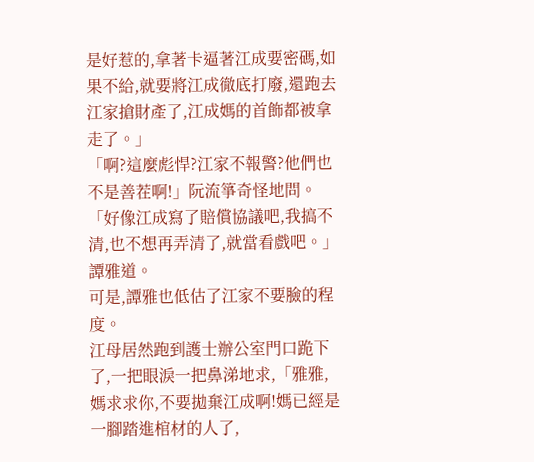是好惹的,拿著卡逼著江成要密碼,如果不給,就要將江成徹底打廢,還跑去江家搶財產了,江成媽的首飾都被拿走了。」
「啊?這麼彪悍?江家不報警?他們也不是善茬啊!」阮流箏奇怪地問。
「好像江成寫了賠償協議吧,我搞不清,也不想再弄清了,就當看戲吧。」譚雅道。
可是,譚雅也低估了江家不要臉的程度。
江母居然跑到護士辦公室門口跪下了,一把眼淚一把鼻涕地求,「雅雅,媽求求你,不要拋棄江成啊!媽已經是一腳踏進棺材的人了,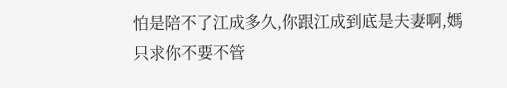怕是陪不了江成多久,你跟江成到底是夫妻啊,媽只求你不要不管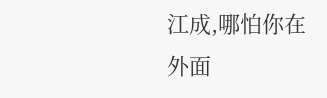江成,哪怕你在外面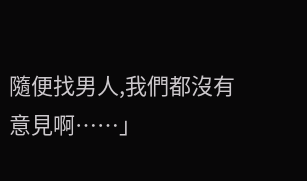隨便找男人,我們都沒有意見啊……」